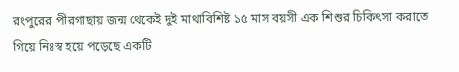রংপুরের পীরগাছায় জন্ম থেকেই দুই মাথাবিশিষ্ট ১৫ মাস বয়সী এক শিশুর চিকিৎসা করাতে গিয়ে নিঃস্ব হয়ে পড়েছে একটি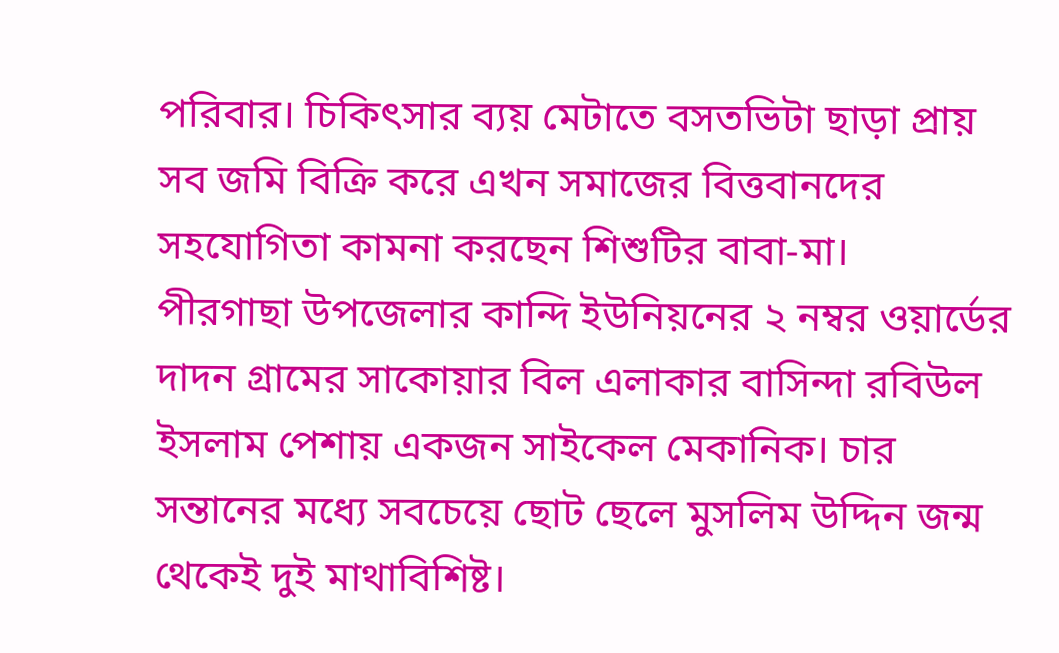পরিবার। চিকিৎসার ব্যয় মেটাতে বসতভিটা ছাড়া প্রায় সব জমি বিক্রি করে এখন সমাজের বিত্তবানদের সহযোগিতা কামনা করছেন শিশুটির বাবা-মা।
পীরগাছা উপজেলার কান্দি ইউনিয়নের ২ নম্বর ওয়ার্ডের দাদন গ্রামের সাকোয়ার বিল এলাকার বাসিন্দা রবিউল ইসলাম পেশায় একজন সাইকেল মেকানিক। চার সন্তানের মধ্যে সবচেয়ে ছোট ছেলে মুসলিম উদ্দিন জন্ম থেকেই দুই মাথাবিশিষ্ট।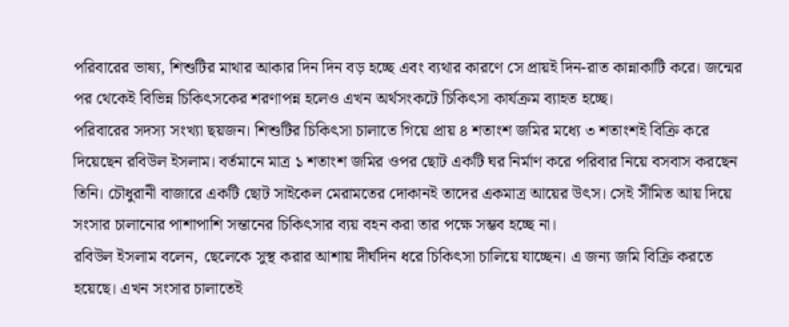পরিবারের ভাষ্য, শিশুটির মাথার আকার দিন দিন বড় হচ্ছে এবং ব্যথার কারণে সে প্রায়ই দিন-রাত কান্নাকাটি করে। জন্মের পর থেকেই বিভিন্ন চিকিৎসকের শরণাপন্ন হলেও এখন অর্থসংকটে চিকিৎসা কার্যক্রম ব্যাহত হচ্ছে।
পরিবারের সদস্য সংখ্যা ছয়জন। শিশুটির চিকিৎসা চালাতে গিয়ে প্রায় ৪ শতাংশ জমির মধ্যে ৩ শতাংশই বিক্রি করে দিয়েছেন রবিউল ইসলাম। বর্তমানে মাত্র ১ শতাংশ জমির ওপর ছোট একটি ঘর নির্মাণ করে পরিবার নিয়ে বসবাস করছেন তিনি। চৌধুরানী বাজারে একটি ছোট সাইকেল মেরামতের দোকানই তাদের একমাত্র আয়ের উৎস। সেই সীমিত আয় দিয়ে সংসার চালানোর পাশাপাশি সন্তানের চিকিৎসার ব্যয় বহন করা তার পক্ষে সম্ভব হচ্ছে না।
রবিউল ইসলাম বলেন, ছেলেকে সুস্থ করার আশায় দীর্ঘদিন ধরে চিকিৎসা চালিয়ে যাচ্ছেন। এ জন্য জমি বিক্রি করতে হয়েছে। এখন সংসার চালাতেই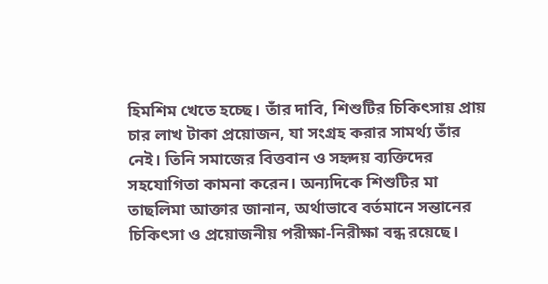হিমশিম খেতে হচ্ছে। তাঁর দাবি, শিশুটির চিকিৎসায় প্রায় চার লাখ টাকা প্রয়োজন, যা সংগ্রহ করার সামর্থ্য তাঁর নেই। তিনি সমাজের বিত্তবান ও সহৃদয় ব্যক্তিদের সহযোগিতা কামনা করেন। অন্যদিকে শিশুটির মা তাছলিমা আক্তার জানান, অর্থাভাবে বর্তমানে সন্তানের চিকিৎসা ও প্রয়োজনীয় পরীক্ষা-নিরীক্ষা বন্ধ রয়েছে।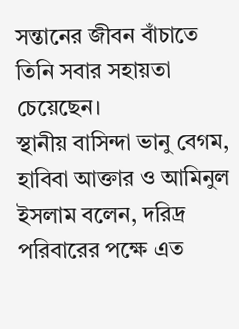সন্তানের জীবন বাঁচাতে তিনি সবার সহায়তা চেয়েছেন।
স্থানীয় বাসিন্দা ভানু বেগম, হাবিবা আক্তার ও আমিনুল ইসলাম বলেন, দরিদ্র পরিবারের পক্ষে এত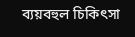ব্যয়বহুল চিকিৎসা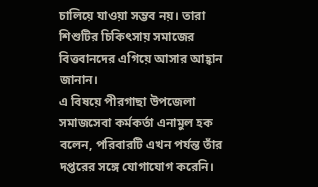চালিয়ে যাওয়া সম্ভব নয়। তারা শিশুটির চিকিৎসায় সমাজের বিত্তবানদের এগিয়ে আসার আহ্বান জানান।
এ বিষয়ে পীরগাছা উপজেলা সমাজসেবা কর্মকর্তা এনামুল হক বলেন, পরিবারটি এখন পর্যন্ত তাঁর দপ্তরের সঙ্গে যোগাযোগ করেনি।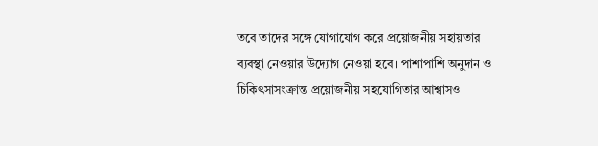তবে তাদের সঙ্গে যোগাযোগ করে প্রয়োজনীয় সহায়তার ব্যবস্থা নেওয়ার উদ্যোগ নেওয়া হবে। পাশাপাশি অনুদান ও চিকিৎসাসংক্রান্ত প্রয়োজনীয় সহযোগিতার আশ্বাসও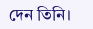দেন তিনি।